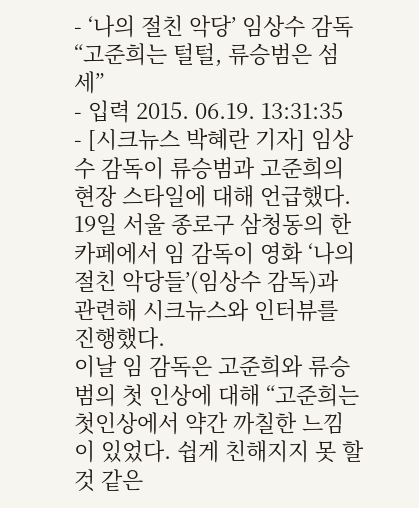- ‘나의 절친 악당’ 임상수 감독 “고준희는 털털, 류승범은 섬세”
- 입력 2015. 06.19. 13:31:35
- [시크뉴스 박혜란 기자] 임상수 감독이 류승범과 고준희의 현장 스타일에 대해 언급했다.
19일 서울 종로구 삼청동의 한 카페에서 임 감독이 영화 ‘나의 절친 악당들’(임상수 감독)과 관련해 시크뉴스와 인터뷰를 진행했다.
이날 임 감독은 고준희와 류승범의 첫 인상에 대해 “고준희는 첫인상에서 약간 까칠한 느낌이 있었다. 쉽게 친해지지 못 할 것 같은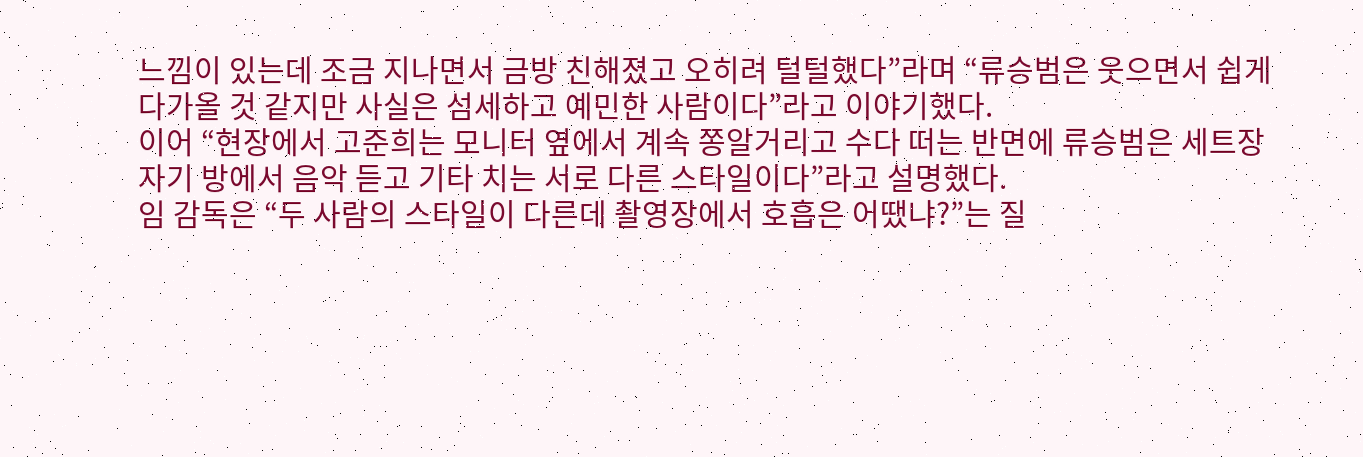느낌이 있는데 조금 지나면서 금방 친해졌고 오히려 털털했다”라며 “류승범은 웃으면서 쉽게 다가올 것 같지만 사실은 섬세하고 예민한 사람이다”라고 이야기했다.
이어 “현장에서 고준희는 모니터 옆에서 계속 쫑알거리고 수다 떠는 반면에 류승범은 세트장 자기 방에서 음악 듣고 기타 치는 서로 다른 스타일이다”라고 설명했다.
임 감독은 “두 사람의 스타일이 다른데 촬영장에서 호흡은 어땠냐?”는 질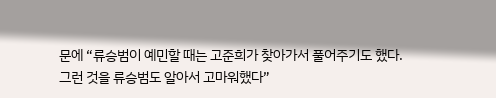문에 “류승범이 예민할 때는 고준희가 찾아가서 풀어주기도 했다. 그런 것을 류승범도 알아서 고마워했다”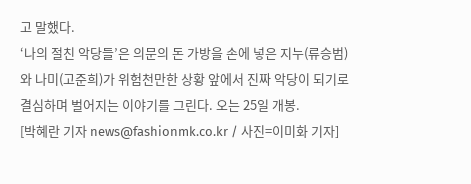고 말했다.
‘나의 절친 악당들’은 의문의 돈 가방을 손에 넣은 지누(류승범)와 나미(고준희)가 위험천만한 상황 앞에서 진짜 악당이 되기로 결심하며 벌어지는 이야기를 그린다. 오는 25일 개봉.
[박혜란 기자 news@fashionmk.co.kr / 사진=이미화 기자]